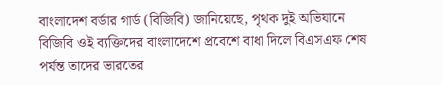বাংলাদেশ বর্ডার গার্ড (বিজিবি) জানিয়েছে, পৃথক দুই অভিযানে বিজিবি ওই ব্যক্তিদের বাংলাদেশে প্রবেশে বাধা দিলে বিএসএফ শেষ পর্যন্ত তাদের ভারতের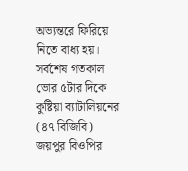অভ্যন্তরে ফিরিয়ে নিতে বাধ্য হয়।
সর্বশেষ গতকাল ভোর ৫টার দিকে কুষ্টিয়া ব্যাটালিয়নের (৪৭ বিজিবি) জয়পুর বিওপির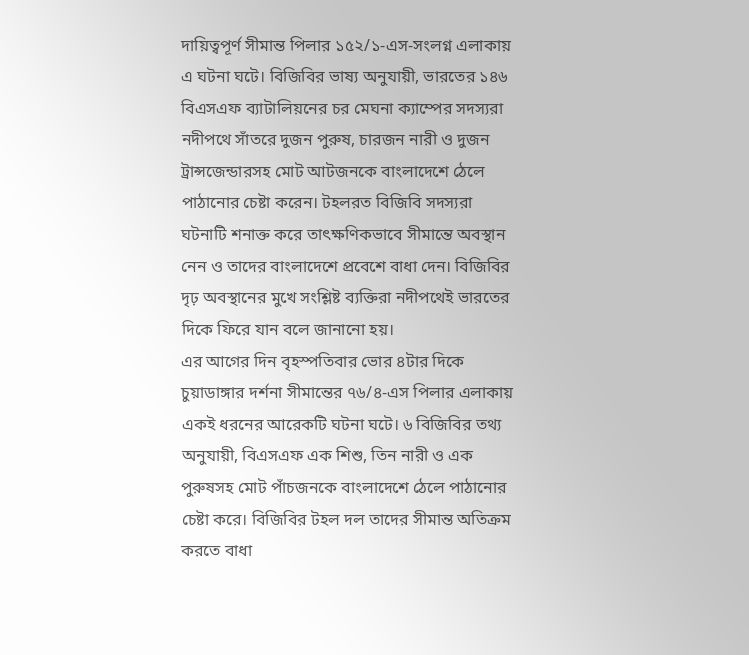দায়িত্বপূর্ণ সীমান্ত পিলার ১৫২/১-এস-সংলগ্ন এলাকায় এ ঘটনা ঘটে। বিজিবির ভাষ্য অনুযায়ী, ভারতের ১৪৬ বিএসএফ ব্যাটালিয়নের চর মেঘনা ক্যাম্পের সদস্যরা নদীপথে সাঁতরে দুজন পুরুষ, চারজন নারী ও দুজন ট্রান্সজেন্ডারসহ মোট আটজনকে বাংলাদেশে ঠেলে পাঠানোর চেষ্টা করেন। টহলরত বিজিবি সদস্যরা ঘটনাটি শনাক্ত করে তাৎক্ষণিকভাবে সীমান্তে অবস্থান নেন ও তাদের বাংলাদেশে প্রবেশে বাধা দেন। বিজিবির দৃঢ় অবস্থানের মুখে সংশ্লিষ্ট ব্যক্তিরা নদীপথেই ভারতের দিকে ফিরে যান বলে জানানো হয়।
এর আগের দিন বৃহস্পতিবার ভোর ৪টার দিকে চুয়াডাঙ্গার দর্শনা সীমান্তের ৭৬/৪-এস পিলার এলাকায় একই ধরনের আরেকটি ঘটনা ঘটে। ৬ বিজিবির তথ্য অনুযায়ী, বিএসএফ এক শিশু, তিন নারী ও এক পুরুষসহ মোট পাঁচজনকে বাংলাদেশে ঠেলে পাঠানোর চেষ্টা করে। বিজিবির টহল দল তাদের সীমান্ত অতিক্রম করতে বাধা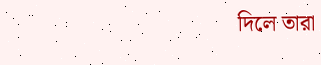দিলে তারা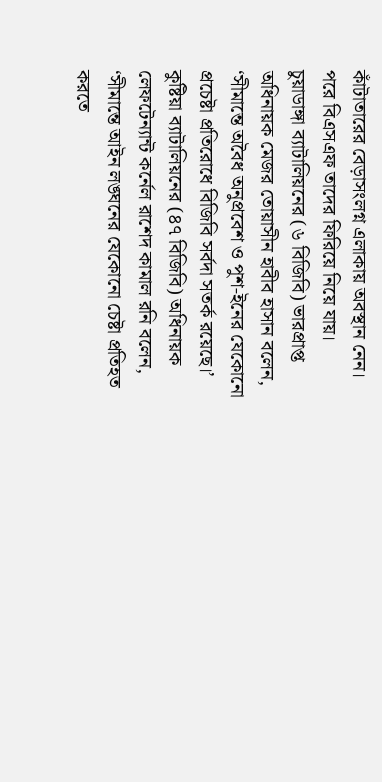কাঁটাতারের বেড়াসংলগ্ন এলাকায় অবস্থান নেন। পরে বিএসএফ তাদের ফিরিয়ে নিয়ে যায়।
চুয়াডাঙ্গা ব্যাটালিয়নের (৬ বিজিবি) ভারপ্রাপ্ত অধিনায়ক মেজর তোয়াসীন হাবীব হাসান বলেন, ‘সীমান্তে অবৈধ অনুপ্রবেশ ও পুশ-ইনের যেকোনো প্রচেষ্টা প্রতিরোধে বিজিবি সর্বদা সতর্ক রয়েছে।’
কুষ্টিয়া ব্যাটালিয়নের (৪৭ বিজিবি) অধিনায়ক লেফটেন্যান্ট কর্নেল রাশেদ কামাল রনি বলেন, ‘সীমান্তে আইন লঙ্ঘনের যেকোনো চেষ্টা প্রতিহত করতে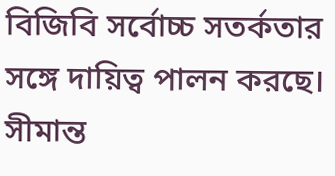বিজিবি সর্বোচ্চ সতর্কতার সঙ্গে দায়িত্ব পালন করছে। সীমান্ত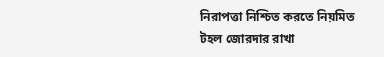নিরাপত্তা নিশ্চিত করতে নিয়মিত টহল জোরদার রাখা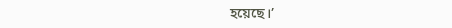হয়েছে।’